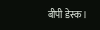बीपी डेस्क।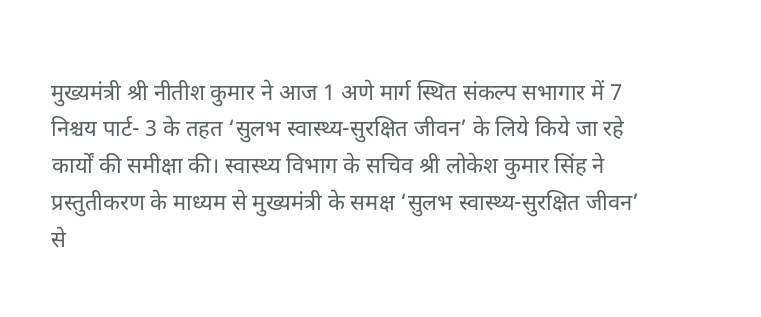मुख्यमंत्री श्री नीतीश कुमार ने आज 1 अणे मार्ग स्थित संकल्प सभागार में 7 निश्चय पार्ट- 3 के तहत ‘सुलभ स्वास्थ्य-सुरक्षित जीवन’ के लिये किये जा रहे कार्यों की समीक्षा की। स्वास्थ्य विभाग के सचिव श्री लोकेश कुमार सिंह ने प्रस्तुतीकरण के माध्यम से मुख्यमंत्री के समक्ष ‘सुलभ स्वास्थ्य-सुरक्षित जीवन’ से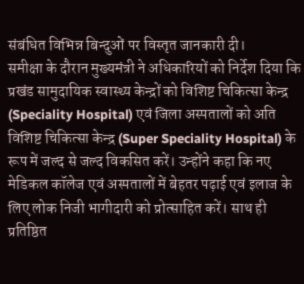संबंधित विभिन्न बिन्दुओं पर विस्तृत जानकारी दी।
समीक्षा के दौरान मुख्यमंत्री ने अधिकारियों को निर्देश दिया कि प्रखंड सामुदायिक स्वास्थ्य केन्द्रों को विशिष्ट चिकित्सा केन्द्र (Speciality Hospital) एवं जिला अस्पतालों को अति विशिष्ट चिकित्सा केन्द्र (Super Speciality Hospital) के रूप में जल्द से जल्द विकसित करें। उन्होंने कहा कि नए मेडिकल कॉलेज एवं अस्पतालों में बेहतर पढ़ाई एवं इलाज के लिए लोक निजी भागीदारी को प्रोत्साहित करें। साथ ही प्रतिष्ठित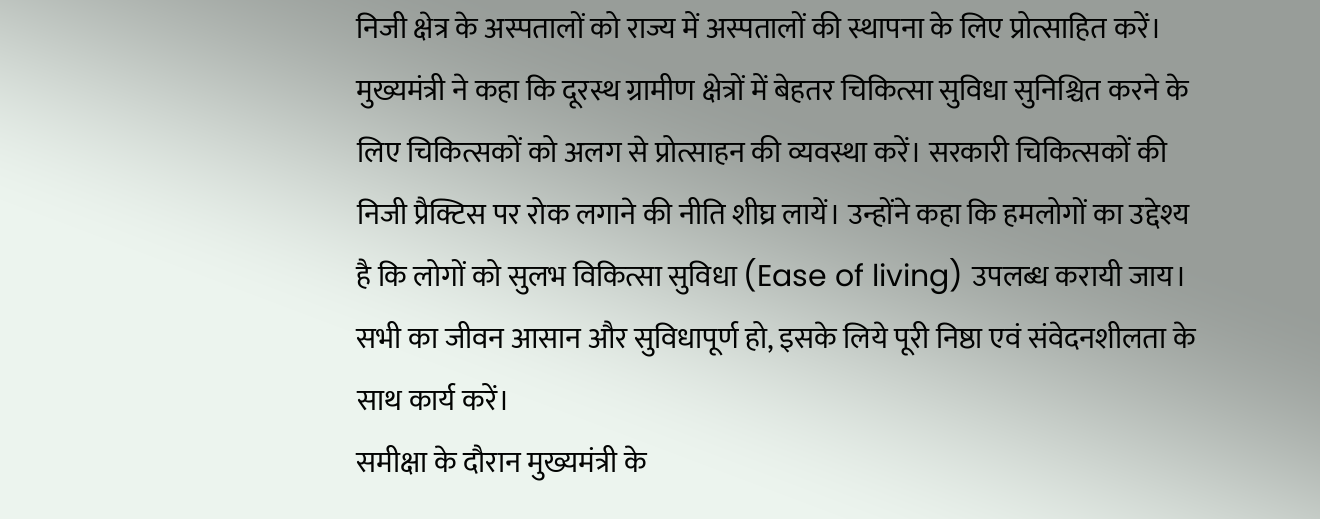निजी क्षेत्र के अस्पतालों को राज्य में अस्पतालों की स्थापना के लिए प्रोत्साहित करें।
मुख्यमंत्री ने कहा कि दूरस्थ ग्रामीण क्षेत्रों में बेहतर चिकित्सा सुविधा सुनिश्चित करने के लिए चिकित्सकों को अलग से प्रोत्साहन की व्यवस्था करें। सरकारी चिकित्सकों की निजी प्रैक्टिस पर रोक लगाने की नीति शीघ्र लायें। उन्होंने कहा कि हमलोगों का उद्देश्य है कि लोगों को सुलभ विकित्सा सुविधा (Ease of living) उपलब्ध करायी जाय। सभी का जीवन आसान और सुविधापूर्ण हो, इसके लिये पूरी निष्ठा एवं संवेदनशीलता के साथ कार्य करें।
समीक्षा के दौरान मुख्यमंत्री के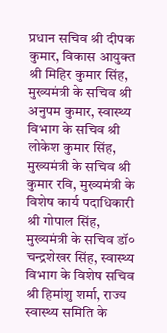प्रधान सचिव श्री दीपक कुमार, विकास आयुक्त श्री मिहिर कुमार सिंह, मुख्यमंत्री के सचिव श्री अनुपम कुमार, स्वास्थ्य विभाग के सचिव श्री लोकेश कुमार सिंह, मुख्यमंत्री के सचिव श्री कुमार रवि, मुख्यमंत्री के विशेष कार्य पदाधिकारी श्री गोपाल सिंह, मुख्यमंत्री के सचिव डॉ० चन्द्रशेखर सिंह, स्वास्थ्य विभाग के विशेष सचिव श्री हिमांशु शर्मा, राज्य स्वास्थ्य समिति के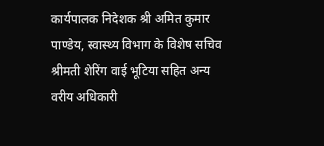कार्यपालक निदेशक श्री अमित कुमार पाण्डेय, स्वास्थ्य विभाग के विशेष सचिव श्रीमती शेरिंग वाई भूटिया सहित अन्य वरीय अधिकारी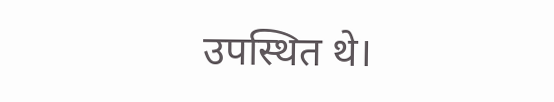उपस्थित थे।